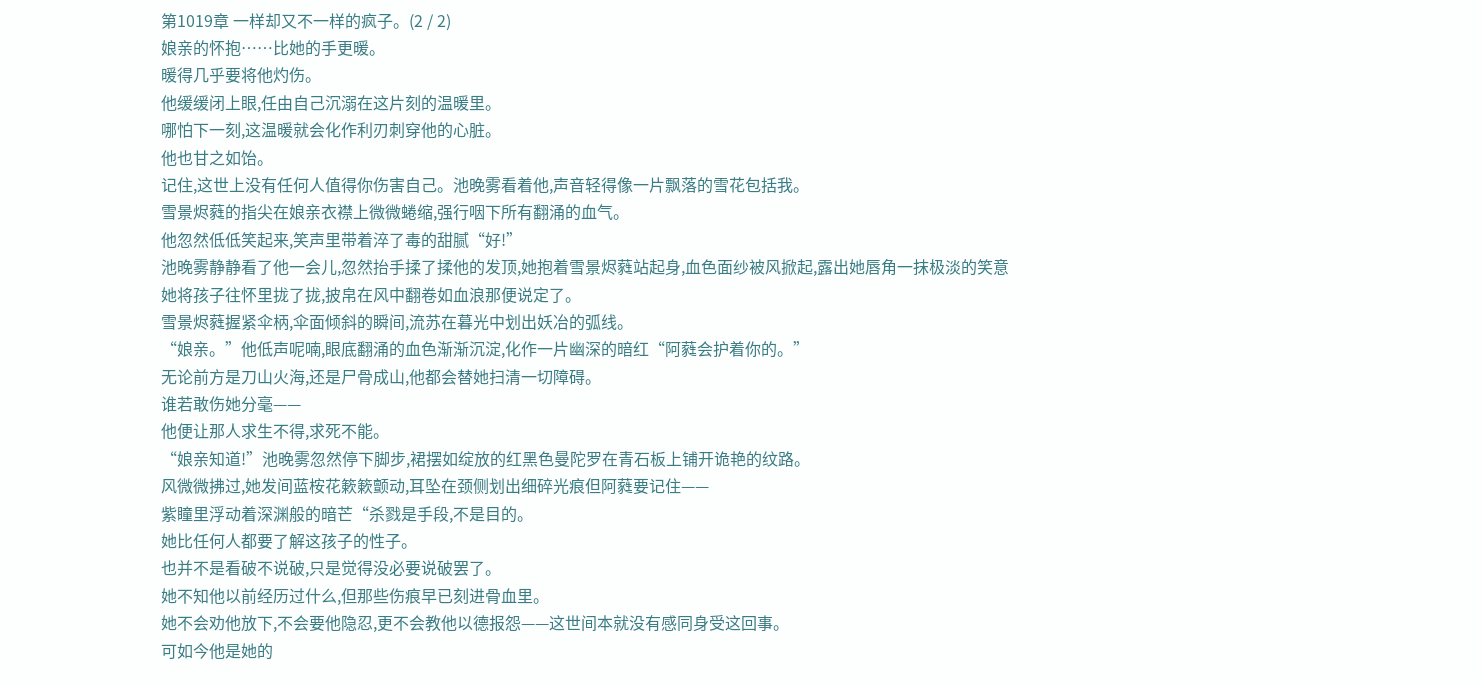第1019章 一样却又不一样的疯子。(2 / 2)
娘亲的怀抱……比她的手更暖。
暖得几乎要将他灼伤。
他缓缓闭上眼,任由自己沉溺在这片刻的温暖里。
哪怕下一刻,这温暖就会化作利刃刺穿他的心脏。
他也甘之如饴。
记住,这世上没有任何人值得你伤害自己。池晚雾看着他,声音轻得像一片飘落的雪花包括我。
雪景烬蕤的指尖在娘亲衣襟上微微蜷缩,强行咽下所有翻涌的血气。
他忽然低低笑起来,笑声里带着淬了毒的甜腻“好!”
池晚雾静静看了他一会儿,忽然抬手揉了揉他的发顶,她抱着雪景烬蕤站起身,血色面纱被风掀起,露出她唇角一抹极淡的笑意
她将孩子往怀里拢了拢,披帛在风中翻卷如血浪那便说定了。
雪景烬蕤握紧伞柄,伞面倾斜的瞬间,流苏在暮光中划出妖冶的弧线。
“娘亲。”他低声呢喃,眼底翻涌的血色渐渐沉淀,化作一片幽深的暗红“阿蕤会护着你的。”
无论前方是刀山火海,还是尸骨成山,他都会替她扫清一切障碍。
谁若敢伤她分毫——
他便让那人求生不得,求死不能。
“娘亲知道!”池晚雾忽然停下脚步,裙摆如绽放的红黑色曼陀罗在青石板上铺开诡艳的纹路。
风微微拂过,她发间蓝桉花簌簌颤动,耳坠在颈侧划出细碎光痕但阿蕤要记住——
紫瞳里浮动着深渊般的暗芒“杀戮是手段,不是目的。
她比任何人都要了解这孩子的性子。
也并不是看破不说破,只是觉得没必要说破罢了。
她不知他以前经历过什么,但那些伤痕早已刻进骨血里。
她不会劝他放下,不会要他隐忍,更不会教他以德报怨——这世间本就没有感同身受这回事。
可如今他是她的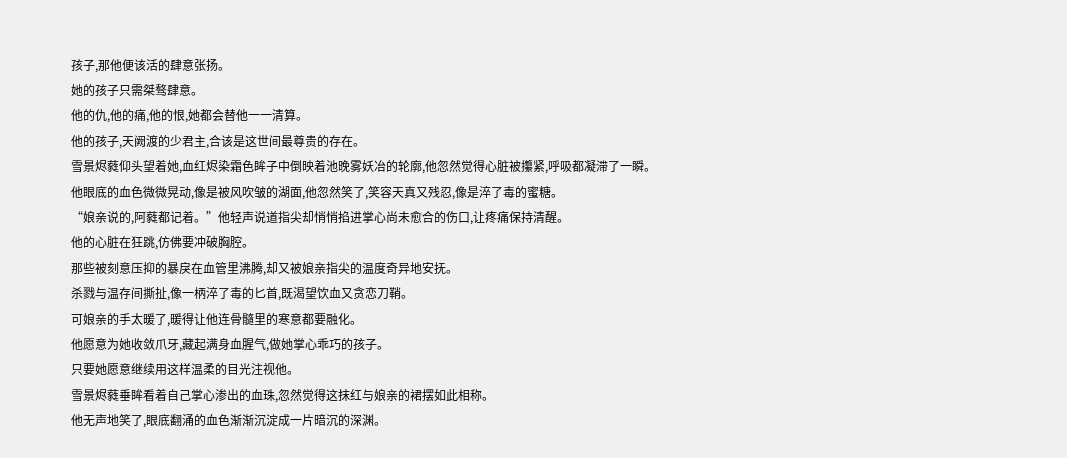孩子,那他便该活的肆意张扬。
她的孩子只需桀骜肆意。
他的仇,他的痛,他的恨,她都会替他一一清算。
他的孩子,天阙渡的少君主,合该是这世间最尊贵的存在。
雪景烬蕤仰头望着她,血红烬染霜色眸子中倒映着池晚雾妖冶的轮廓,他忽然觉得心脏被攥紧,呼吸都凝滞了一瞬。
他眼底的血色微微晃动,像是被风吹皱的湖面,他忽然笑了,笑容天真又残忍,像是淬了毒的蜜糖。
“娘亲说的,阿蕤都记着。”他轻声说道指尖却悄悄掐进掌心尚未愈合的伤口,让疼痛保持清醒。
他的心脏在狂跳,仿佛要冲破胸腔。
那些被刻意压抑的暴戾在血管里沸腾,却又被娘亲指尖的温度奇异地安抚。
杀戮与温存间撕扯,像一柄淬了毒的匕首,既渴望饮血又贪恋刀鞘。
可娘亲的手太暖了,暖得让他连骨髓里的寒意都要融化。
他愿意为她收敛爪牙,藏起满身血腥气,做她掌心乖巧的孩子。
只要她愿意继续用这样温柔的目光注视他。
雪景烬蕤垂眸看着自己掌心渗出的血珠,忽然觉得这抹红与娘亲的裙摆如此相称。
他无声地笑了,眼底翻涌的血色渐渐沉淀成一片暗沉的深渊。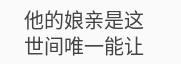他的娘亲是这世间唯一能让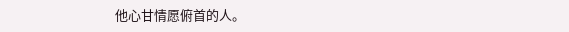他心甘情愿俯首的人。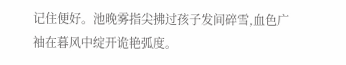记住便好。池晚雾指尖拂过孩子发间碎雪,血色广袖在暮风中绽开诡艳弧度。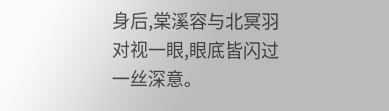身后,棠溪容与北冥羽对视一眼,眼底皆闪过一丝深意。